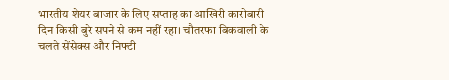भारतीय शेयर बाजार के लिए सप्ताह का आखिरी कारोबारी दिन किसी बुरे सपने से कम नहीं रहा। चौतरफा बिकवाली के चलते सेंसेक्स और निफ्टी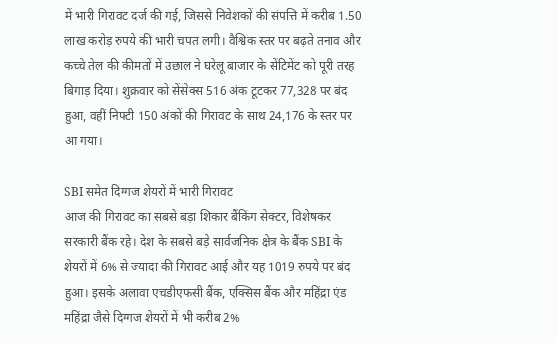में भारी गिरावट दर्ज की गई, जिससे निवेशकों की संपत्ति में करीब 1.50 लाख करोड़ रुपये की भारी चपत लगी। वैश्विक स्तर पर बढ़ते तनाव और कच्चे तेल की कीमतों में उछाल ने घरेलू बाजार के सेंटिमेंट को पूरी तरह बिगाड़ दिया। शुक्रवार को सेंसेक्स 516 अंक टूटकर 77,328 पर बंद हुआ, वहीं निफ्टी 150 अंकों की गिरावट के साथ 24,176 के स्तर पर आ गया।

SBI समेत दिग्गज शेयरों में भारी गिरावट
आज की गिरावट का सबसे बड़ा शिकार बैंकिंग सेक्टर, विशेषकर सरकारी बैंक रहे। देश के सबसे बड़े सार्वजनिक क्षेत्र के बैंक SBI के शेयरों में 6% से ज्यादा की गिरावट आई और यह 1019 रुपये पर बंद हुआ। इसके अलावा एचडीएफसी बैंक, एक्सिस बैंक और महिंद्रा एंड महिंद्रा जैसे दिग्गज शेयरों में भी करीब 2%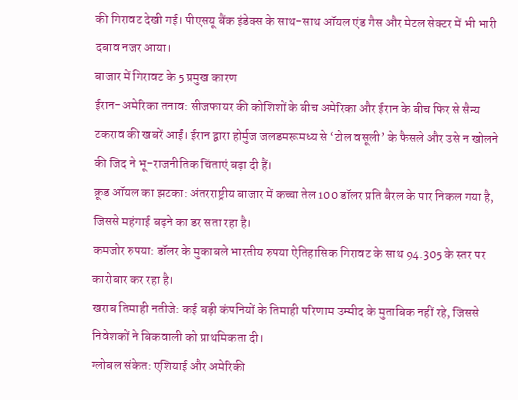की गिरावट देखी गई। पीएसयू बैंक इंडेक्स के साथ-साथ ऑयल एंड गैस और मेटल सेक्टर में भी भारी दबाव नजर आया।
बाजार में गिरावट के 5 प्रमुख कारण
ईरान-अमेरिका तनाव: सीजफायर की कोशिशों के बीच अमेरिका और ईरान के बीच फिर से सैन्य टकराव की खबरें आईं। ईरान द्वारा होर्मुज जलडमरूमध्य से ‘टोल वसूली’ के फैसले और उसे न खोलने की जिद ने भू-राजनीतिक चिंताएं बढ़ा दी हैं।
क्रूड ऑयल का झटका: अंतरराष्ट्रीय बाजार में कच्चा तेल 100 डॉलर प्रति बैरल के पार निकल गया है, जिससे महंगाई बढ़ने का डर सता रहा है।
कमजोर रुपया: डॉलर के मुकाबले भारतीय रुपया ऐतिहासिक गिरावट के साथ 94.305 के स्तर पर कारोबार कर रहा है।
खराब तिमाही नतीजे: कई बड़ी कंपनियों के तिमाही परिणाम उम्मीद के मुताबिक नहीं रहे, जिससे निवेशकों ने बिकवाली को प्राथमिकता दी।
ग्लोबल संकेत: एशियाई और अमेरिकी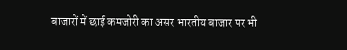बाजारों में छाई कमजोरी का असर भारतीय बाजार पर भी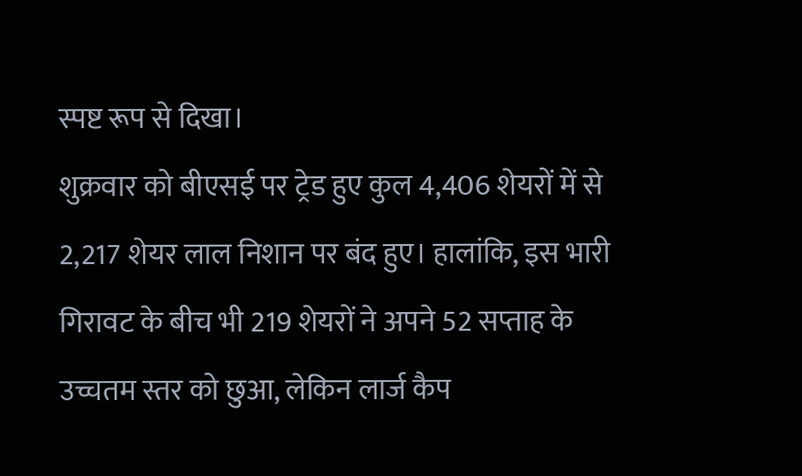स्पष्ट रूप से दिखा।
शुक्रवार को बीएसई पर ट्रेड हुए कुल 4,406 शेयरों में से 2,217 शेयर लाल निशान पर बंद हुए। हालांकि, इस भारी गिरावट के बीच भी 219 शेयरों ने अपने 52 सप्ताह के उच्चतम स्तर को छुआ, लेकिन लार्ज कैप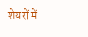शेयरों में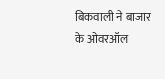बिकवाली ने बाजार के ओवरऑल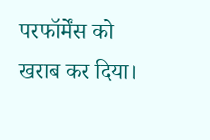परफॉर्मेंस को खराब कर दिया।